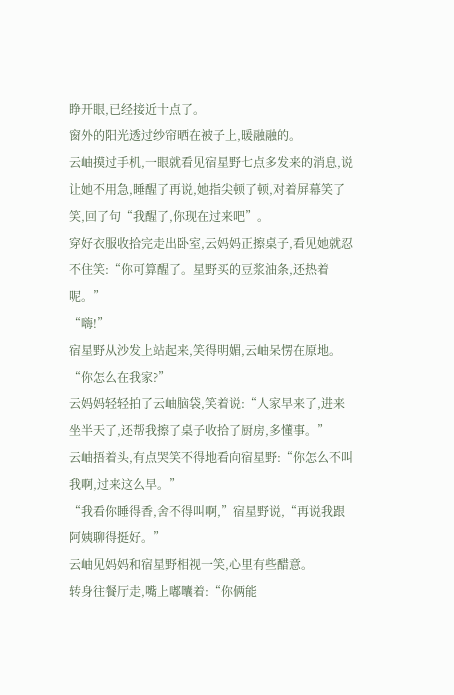睁开眼,已经接近十点了。
窗外的阳光透过纱帘晒在被子上,暖融融的。
云岫摸过手机,一眼就看见宿星野七点多发来的消息,说让她不用急,睡醒了再说,她指尖顿了顿,对着屏幕笑了笑,回了句“我醒了,你现在过来吧”。
穿好衣服收拾完走出卧室,云妈妈正擦桌子,看见她就忍不住笑:“你可算醒了。星野买的豆浆油条,还热着呢。”
“嗨!”
宿星野从沙发上站起来,笑得明媚,云岫呆愣在原地。
“你怎么在我家?”
云妈妈轻轻拍了云岫脑袋,笑着说:“人家早来了,进来坐半天了,还帮我擦了桌子收拾了厨房,多懂事。”
云岫捂着头,有点哭笑不得地看向宿星野:“你怎么不叫我啊,过来这么早。”
“我看你睡得香,舍不得叫啊,”宿星野说,“再说我跟阿姨聊得挺好。”
云岫见妈妈和宿星野相视一笑,心里有些醋意。
转身往餐厅走,嘴上嘟囔着:“你俩能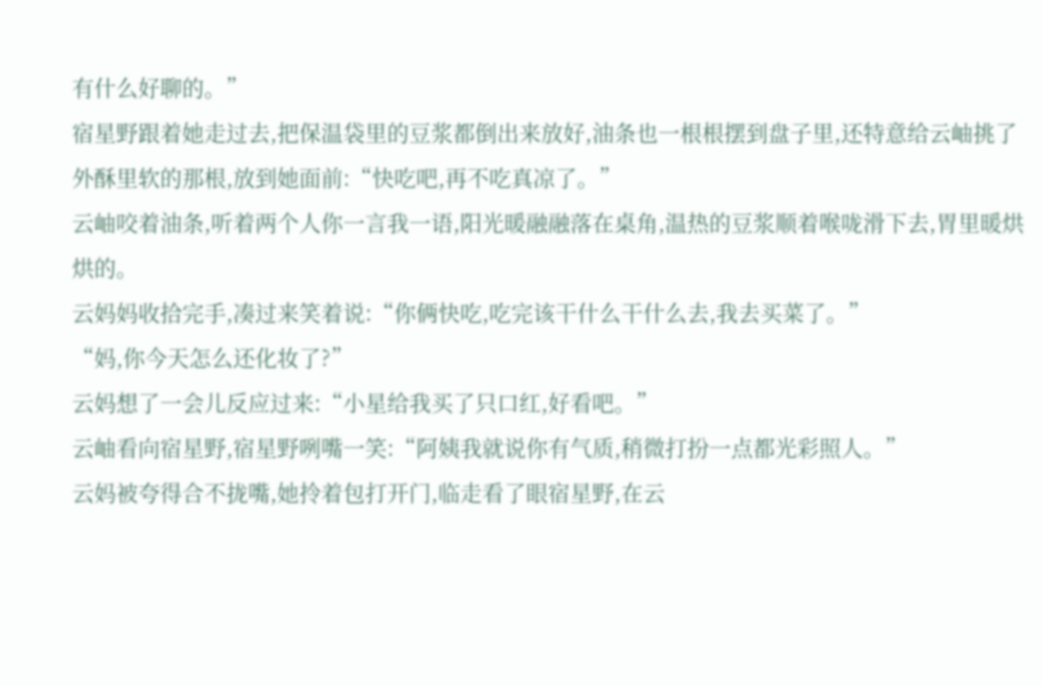有什么好聊的。”
宿星野跟着她走过去,把保温袋里的豆浆都倒出来放好,油条也一根根摆到盘子里,还特意给云岫挑了外酥里软的那根,放到她面前:“快吃吧,再不吃真凉了。”
云岫咬着油条,听着两个人你一言我一语,阳光暖融融落在桌角,温热的豆浆顺着喉咙滑下去,胃里暖烘烘的。
云妈妈收拾完手,凑过来笑着说:“你俩快吃,吃完该干什么干什么去,我去买菜了。”
“妈,你今天怎么还化妆了?”
云妈想了一会儿反应过来:“小星给我买了只口红,好看吧。”
云岫看向宿星野,宿星野咧嘴一笑:“阿姨我就说你有气质,稍微打扮一点都光彩照人。”
云妈被夸得合不拢嘴,她拎着包打开门,临走看了眼宿星野,在云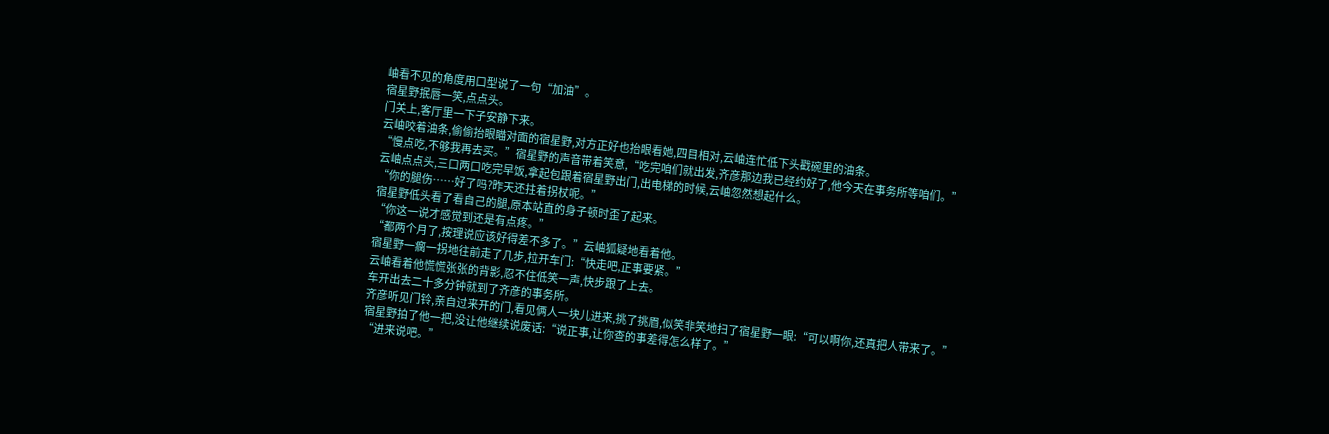岫看不见的角度用口型说了一句“加油”。
宿星野抿唇一笑,点点头。
门关上,客厅里一下子安静下来。
云岫咬着油条,偷偷抬眼瞄对面的宿星野,对方正好也抬眼看她,四目相对,云岫连忙低下头戳碗里的油条。
“慢点吃,不够我再去买。”宿星野的声音带着笑意,“吃完咱们就出发,齐彦那边我已经约好了,他今天在事务所等咱们。”
云岫点点头,三口两口吃完早饭,拿起包跟着宿星野出门,出电梯的时候,云岫忽然想起什么。
“你的腿伤……好了吗?昨天还拄着拐杖呢。”
宿星野低头看了看自己的腿,原本站直的身子顿时歪了起来。
“你这一说才感觉到还是有点疼。”
“都两个月了,按理说应该好得差不多了。”云岫狐疑地看着他。
宿星野一瘸一拐地往前走了几步,拉开车门:“快走吧,正事要紧。”
云岫看着他慌慌张张的背影,忍不住低笑一声,快步跟了上去。
车开出去二十多分钟就到了齐彦的事务所。
齐彦听见门铃,亲自过来开的门,看见俩人一块儿进来,挑了挑眉,似笑非笑地扫了宿星野一眼:“可以啊你,还真把人带来了。”
宿星野拍了他一把,没让他继续说废话:“说正事,让你查的事差得怎么样了。”
“进来说吧。”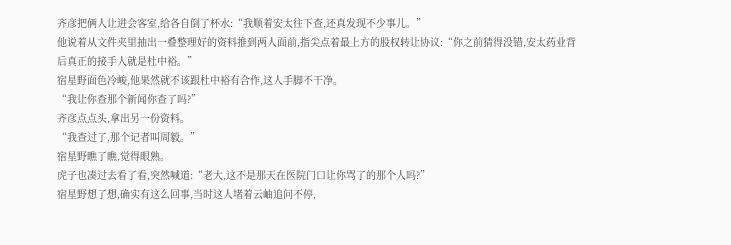齐彦把俩人让进会客室,给各自倒了杯水:“我顺着安太往下查,还真发现不少事儿。”
他说着从文件夹里抽出一叠整理好的资料推到两人面前,指尖点着最上方的股权转让协议:“你之前猜得没错,安太药业背后真正的接手人就是杜中裕。”
宿星野面色冷峻,他果然就不该跟杜中裕有合作,这人手脚不干净。
“我让你查那个新闻你查了吗?”
齐彦点点头,拿出另一份资料。
“我查过了,那个记者叫周毅。”
宿星野瞧了瞧,觉得眼熟。
虎子也凑过去看了看,突然喊道:“老大,这不是那天在医院门口让你骂了的那个人吗?”
宿星野想了想,确实有这么回事,当时这人堵着云岫追问不停,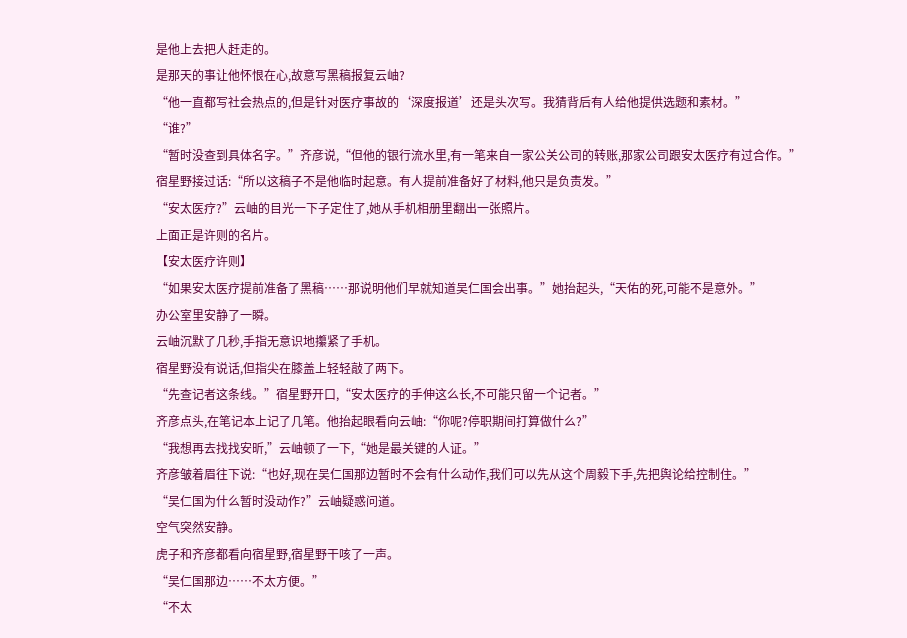是他上去把人赶走的。
是那天的事让他怀恨在心,故意写黑稿报复云岫?
“他一直都写社会热点的,但是针对医疗事故的‘深度报道’还是头次写。我猜背后有人给他提供选题和素材。”
“谁?”
“暂时没查到具体名字。”齐彦说,“但他的银行流水里,有一笔来自一家公关公司的转账,那家公司跟安太医疗有过合作。”
宿星野接过话:“所以这稿子不是他临时起意。有人提前准备好了材料,他只是负责发。”
“安太医疗?”云岫的目光一下子定住了,她从手机相册里翻出一张照片。
上面正是许则的名片。
【安太医疗许则】
“如果安太医疗提前准备了黑稿……那说明他们早就知道吴仁国会出事。”她抬起头,“天佑的死,可能不是意外。”
办公室里安静了一瞬。
云岫沉默了几秒,手指无意识地攥紧了手机。
宿星野没有说话,但指尖在膝盖上轻轻敲了两下。
“先查记者这条线。”宿星野开口,“安太医疗的手伸这么长,不可能只留一个记者。”
齐彦点头,在笔记本上记了几笔。他抬起眼看向云岫:“你呢?停职期间打算做什么?”
“我想再去找找安昕,”云岫顿了一下,“她是最关键的人证。”
齐彦皱着眉往下说:“也好,现在吴仁国那边暂时不会有什么动作,我们可以先从这个周毅下手,先把舆论给控制住。”
“吴仁国为什么暂时没动作?”云岫疑惑问道。
空气突然安静。
虎子和齐彦都看向宿星野,宿星野干咳了一声。
“吴仁国那边……不太方便。”
“不太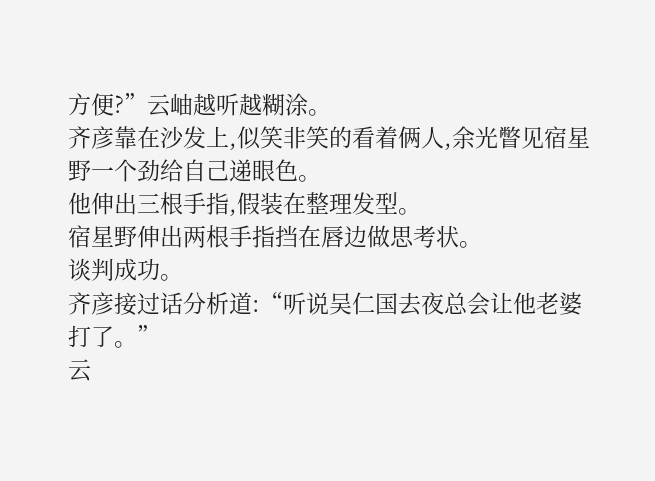方便?”云岫越听越糊涂。
齐彦靠在沙发上,似笑非笑的看着俩人,余光瞥见宿星野一个劲给自己递眼色。
他伸出三根手指,假装在整理发型。
宿星野伸出两根手指挡在唇边做思考状。
谈判成功。
齐彦接过话分析道:“听说吴仁国去夜总会让他老婆打了。”
云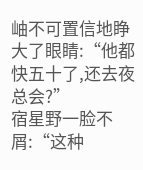岫不可置信地睁大了眼睛:“他都快五十了,还去夜总会?”
宿星野一脸不屑:“这种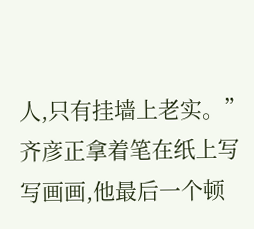人,只有挂墙上老实。”
齐彦正拿着笔在纸上写写画画,他最后一个顿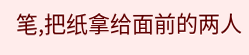笔,把纸拿给面前的两人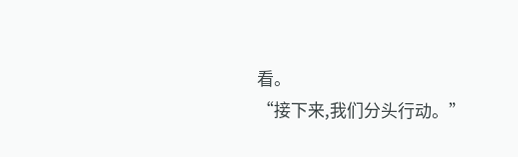看。
“接下来,我们分头行动。”